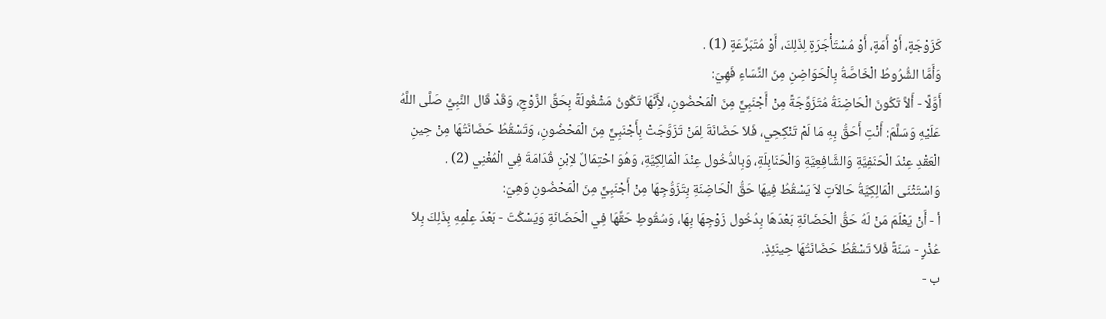كَزَوْجَةٍ، أَوْ أَمَةٍ، أَوْ مُسْتَأْجَرَةٍ لِذَلِكَ، أَوْ مُتَبَرِّعَةٍ (1) .
وَأَمَّا الشُّرُوطُ الْخَاصَّةُ بِالْحَوَاضِنِ مِنَ النِّسَاءِ فَهِيَ:
أَوَّلًا - أَلاَّ تَكُونَ الْحَاضِنَةُ مُتَزَوِّجَةً مِنْ أَجْنَبِيٍّ مِنَ الْمَحْضُونِ، لأَِنَّهَا تَكُونُ مَشْغُولَةً بِحَقِّ الزَّوْجِ، وَقَدْ قَال النَّبِيُّ صَلَّى اللَّهُ عَلَيْهِ وَسَلَّمَ: أَنْتِ أَحَقُّ بِهِ مَا لَمْ تَنْكِحِي، فَلاَ حَضَانَةَ لِمَنْ تَزَوَّجَتْ بِأَجْنَبِيٍّ مِنَ الْمَحْضُونِ، وَتَسْقُطُ حَضَانَتُهَا مِنْ حِينِ الْعَقْدِ عِنْدَ الْحَنَفِيَّةِ وَالشَّافِعِيَّةِ وَالْحَنَابِلَةِ، وَبِالدُّخُول عِنْدَ الْمَالِكِيَّةِ، وَهُوَ احْتِمَالٌ لاِبْنِ قُدَامَةَ فِي الْمُغْنِي (2) .
وَاسْتَثْنَى الْمَالِكِيَّةُ حَالاَتٍ لاَ يَسْقُطُ فِيهَا حَقُّ الْحَاضِنَةِ بِتَزَوُّجِهَا مِنْ أَجْنَبِيٍّ مِنَ الْمَحْضُونِ وَهِيَ:
أ - أَنْ يَعْلَمَ مَنْ لَهُ حَقُّ الْحَضَانَةِ بَعْدَهَا بِدُخُول زَوْجِهَا بِهَا، وَسُقُوطِ حَقِّهَا فِي الْحَضَانَةِ وَيَسْكُتَ - بَعْدَ عِلْمِهِ بِذَلِكَ بِلاَ عُذْرٍ - سَنَةً فَلاَ تَسْقُطُ حَضَانَتُهَا حِينَئِذٍ.
ب -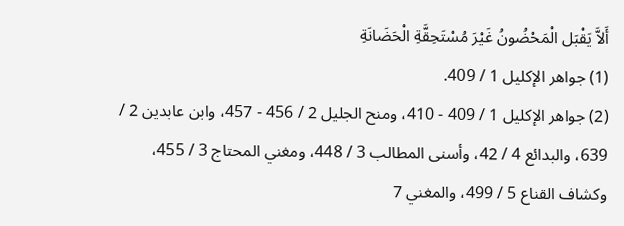أَلاَّ يَقْبَل الْمَحْضُونُ غَيْرَ مُسْتَحِقَّةِ الْحَضَانَةِ
(1) جواهر الإكليل 1 / 409.
(2) جواهر الإكليل 1 / 409 - 410، ومنح الجليل 2 / 456 - 457، وابن عابدين 2 / 639، والبدائع 4 / 42، وأسنى المطالب 3 / 448، ومغني المحتاج 3 / 455، وكشاف القناع 5 / 499، والمغني 7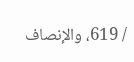/ 619، والإنصاف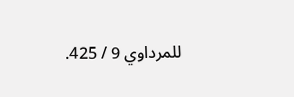للمرداوي 9 / 425.